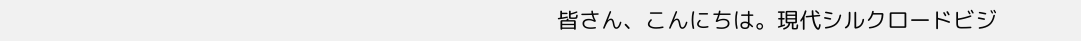皆さん、こんにちは。現代シルクロードビジ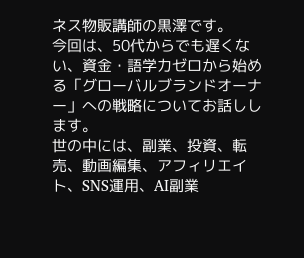ネス物販講師の黒澤です。
今回は、50代からでも遅くない、資金・語学力ゼロから始める「グローバルブランドオーナー」への戦略についてお話しします。
世の中には、副業、投資、転売、動画編集、アフィリエイト、SNS運用、AI副業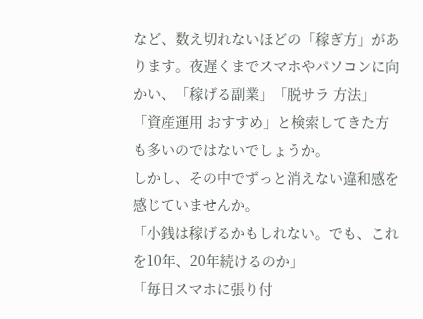など、数え切れないほどの「稼ぎ方」があります。夜遅くまでスマホやパソコンに向かい、「稼げる副業」「脱サラ 方法」「資産運用 おすすめ」と検索してきた方も多いのではないでしょうか。
しかし、その中でずっと消えない違和感を感じていませんか。
「小銭は稼げるかもしれない。でも、これを10年、20年続けるのか」
「毎日スマホに張り付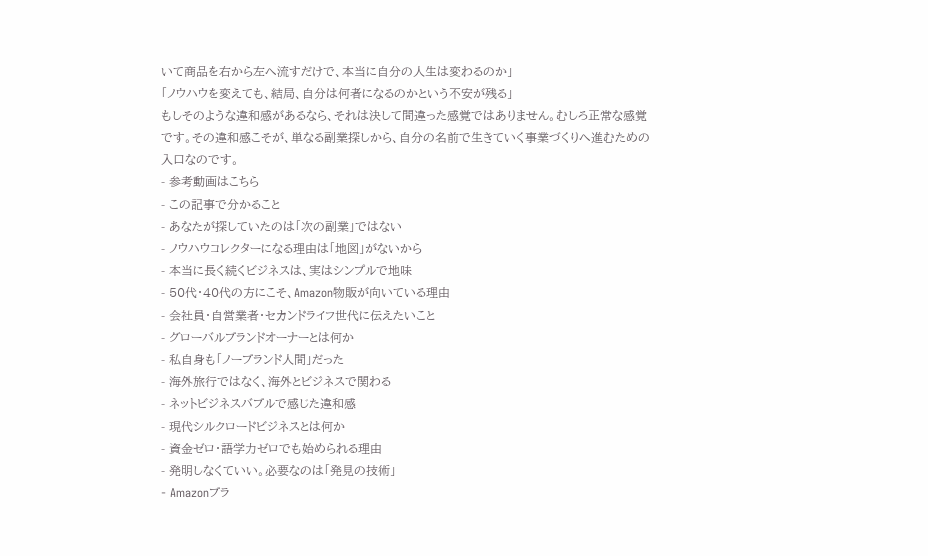いて商品を右から左へ流すだけで、本当に自分の人生は変わるのか」
「ノウハウを変えても、結局、自分は何者になるのかという不安が残る」
もしそのような違和感があるなら、それは決して間違った感覚ではありません。むしろ正常な感覚です。その違和感こそが、単なる副業探しから、自分の名前で生きていく事業づくりへ進むための入口なのです。
- 参考動画はこちら
- この記事で分かること
- あなたが探していたのは「次の副業」ではない
- ノウハウコレクターになる理由は「地図」がないから
- 本当に長く続くビジネスは、実はシンプルで地味
- 50代・40代の方にこそ、Amazon物販が向いている理由
- 会社員・自営業者・セカンドライフ世代に伝えたいこと
- グローバルブランドオーナーとは何か
- 私自身も「ノーブランド人間」だった
- 海外旅行ではなく、海外とビジネスで関わる
- ネットビジネスバブルで感じた違和感
- 現代シルクロードビジネスとは何か
- 資金ゼロ・語学力ゼロでも始められる理由
- 発明しなくていい。必要なのは「発見の技術」
- Amazonブラ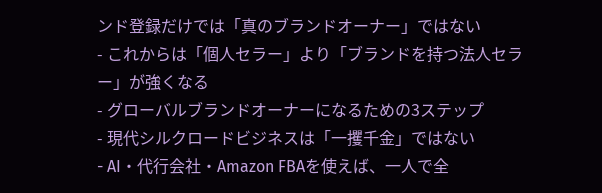ンド登録だけでは「真のブランドオーナー」ではない
- これからは「個人セラー」より「ブランドを持つ法人セラー」が強くなる
- グローバルブランドオーナーになるための3ステップ
- 現代シルクロードビジネスは「一攫千金」ではない
- AI・代行会社・Amazon FBAを使えば、一人で全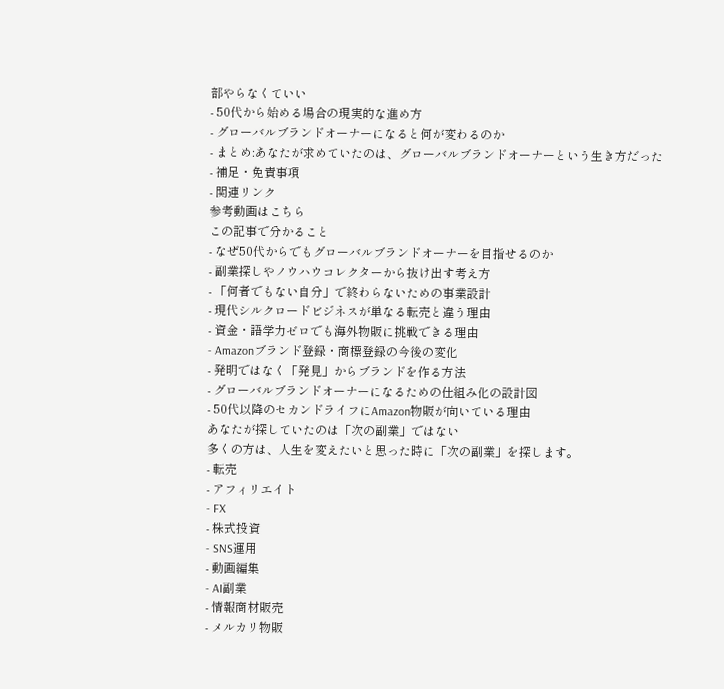部やらなくていい
- 50代から始める場合の現実的な進め方
- グローバルブランドオーナーになると何が変わるのか
- まとめ:あなたが求めていたのは、グローバルブランドオーナーという生き方だった
- 補足・免責事項
- 関連リンク
参考動画はこちら
この記事で分かること
- なぜ50代からでもグローバルブランドオーナーを目指せるのか
- 副業探しやノウハウコレクターから抜け出す考え方
- 「何者でもない自分」で終わらないための事業設計
- 現代シルクロードビジネスが単なる転売と違う理由
- 資金・語学力ゼロでも海外物販に挑戦できる理由
- Amazonブランド登録・商標登録の今後の変化
- 発明ではなく「発見」からブランドを作る方法
- グローバルブランドオーナーになるための仕組み化の設計図
- 50代以降のセカンドライフにAmazon物販が向いている理由
あなたが探していたのは「次の副業」ではない
多くの方は、人生を変えたいと思った時に「次の副業」を探します。
- 転売
- アフィリエイト
- FX
- 株式投資
- SNS運用
- 動画編集
- AI副業
- 情報商材販売
- メルカリ物販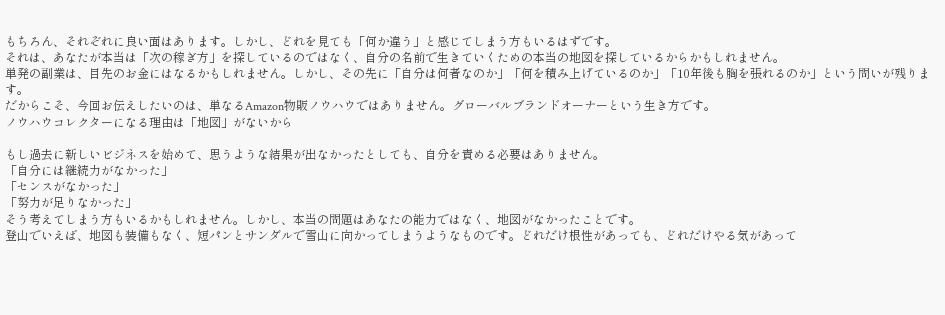もちろん、それぞれに良い面はあります。しかし、どれを見ても「何か違う」と感じてしまう方もいるはずです。
それは、あなたが本当は「次の稼ぎ方」を探しているのではなく、自分の名前で生きていくための本当の地図を探しているからかもしれません。
単発の副業は、目先のお金にはなるかもしれません。しかし、その先に「自分は何者なのか」「何を積み上げているのか」「10年後も胸を張れるのか」という問いが残ります。
だからこそ、今回お伝えしたいのは、単なるAmazon物販ノウハウではありません。グローバルブランドオーナーという生き方です。
ノウハウコレクターになる理由は「地図」がないから

もし過去に新しいビジネスを始めて、思うような結果が出なかったとしても、自分を責める必要はありません。
「自分には継続力がなかった」
「センスがなかった」
「努力が足りなかった」
そう考えてしまう方もいるかもしれません。しかし、本当の問題はあなたの能力ではなく、地図がなかったことです。
登山でいえば、地図も装備もなく、短パンとサンダルで雪山に向かってしまうようなものです。どれだけ根性があっても、どれだけやる気があって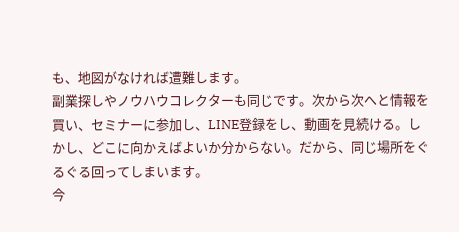も、地図がなければ遭難します。
副業探しやノウハウコレクターも同じです。次から次へと情報を買い、セミナーに参加し、LINE登録をし、動画を見続ける。しかし、どこに向かえばよいか分からない。だから、同じ場所をぐるぐる回ってしまいます。
今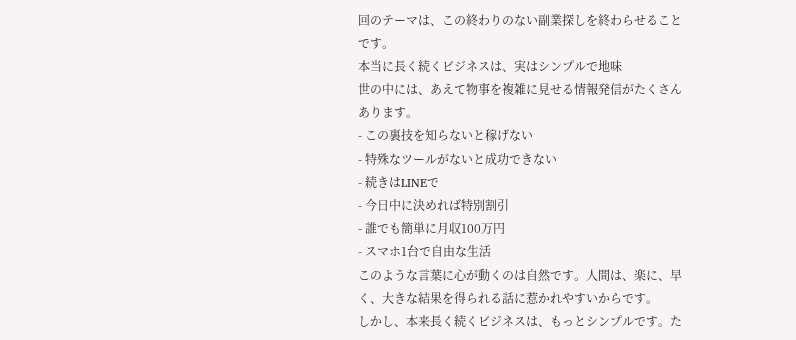回のテーマは、この終わりのない副業探しを終わらせることです。
本当に長く続くビジネスは、実はシンプルで地味
世の中には、あえて物事を複雑に見せる情報発信がたくさんあります。
- この裏技を知らないと稼げない
- 特殊なツールがないと成功できない
- 続きはLINEで
- 今日中に決めれば特別割引
- 誰でも簡単に月収100万円
- スマホ1台で自由な生活
このような言葉に心が動くのは自然です。人間は、楽に、早く、大きな結果を得られる話に惹かれやすいからです。
しかし、本来長く続くビジネスは、もっとシンプルです。た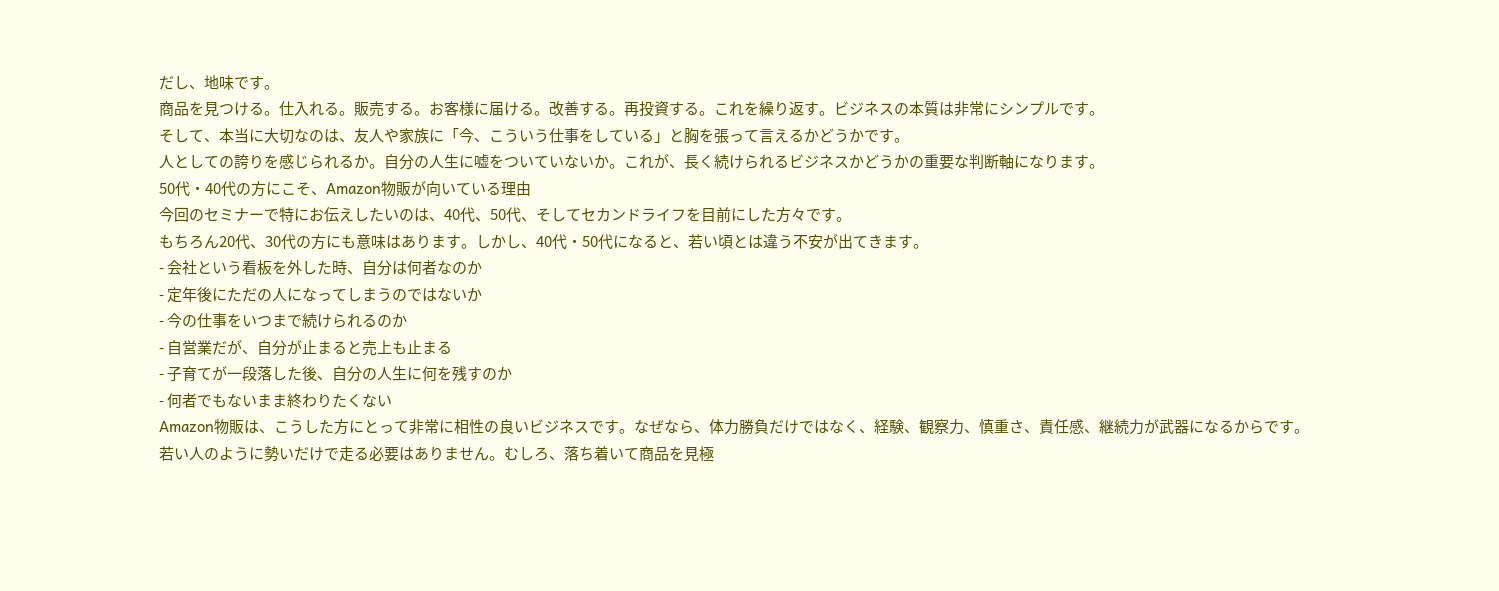だし、地味です。
商品を見つける。仕入れる。販売する。お客様に届ける。改善する。再投資する。これを繰り返す。ビジネスの本質は非常にシンプルです。
そして、本当に大切なのは、友人や家族に「今、こういう仕事をしている」と胸を張って言えるかどうかです。
人としての誇りを感じられるか。自分の人生に嘘をついていないか。これが、長く続けられるビジネスかどうかの重要な判断軸になります。
50代・40代の方にこそ、Amazon物販が向いている理由
今回のセミナーで特にお伝えしたいのは、40代、50代、そしてセカンドライフを目前にした方々です。
もちろん20代、30代の方にも意味はあります。しかし、40代・50代になると、若い頃とは違う不安が出てきます。
- 会社という看板を外した時、自分は何者なのか
- 定年後にただの人になってしまうのではないか
- 今の仕事をいつまで続けられるのか
- 自営業だが、自分が止まると売上も止まる
- 子育てが一段落した後、自分の人生に何を残すのか
- 何者でもないまま終わりたくない
Amazon物販は、こうした方にとって非常に相性の良いビジネスです。なぜなら、体力勝負だけではなく、経験、観察力、慎重さ、責任感、継続力が武器になるからです。
若い人のように勢いだけで走る必要はありません。むしろ、落ち着いて商品を見極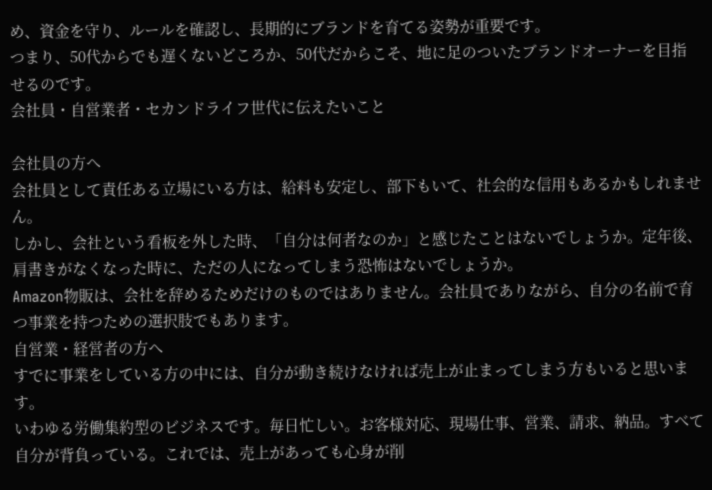め、資金を守り、ルールを確認し、長期的にブランドを育てる姿勢が重要です。
つまり、50代からでも遅くないどころか、50代だからこそ、地に足のついたブランドオーナーを目指せるのです。
会社員・自営業者・セカンドライフ世代に伝えたいこと

会社員の方へ
会社員として責任ある立場にいる方は、給料も安定し、部下もいて、社会的な信用もあるかもしれません。
しかし、会社という看板を外した時、「自分は何者なのか」と感じたことはないでしょうか。定年後、肩書きがなくなった時に、ただの人になってしまう恐怖はないでしょうか。
Amazon物販は、会社を辞めるためだけのものではありません。会社員でありながら、自分の名前で育つ事業を持つための選択肢でもあります。
自営業・経営者の方へ
すでに事業をしている方の中には、自分が動き続けなければ売上が止まってしまう方もいると思います。
いわゆる労働集約型のビジネスです。毎日忙しい。お客様対応、現場仕事、営業、請求、納品。すべて自分が背負っている。これでは、売上があっても心身が削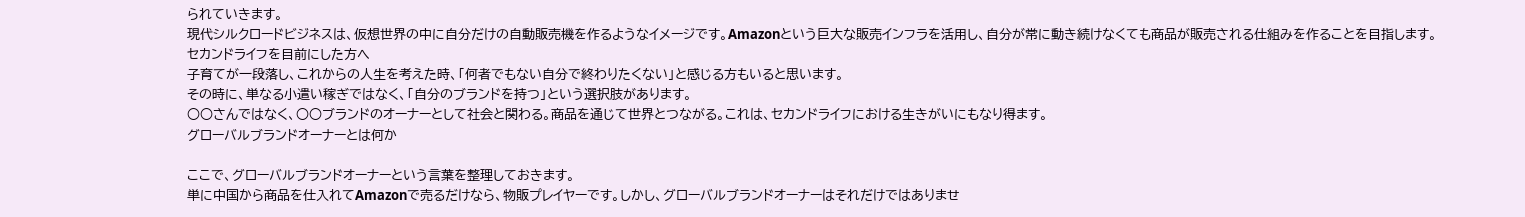られていきます。
現代シルクロードビジネスは、仮想世界の中に自分だけの自動販売機を作るようなイメージです。Amazonという巨大な販売インフラを活用し、自分が常に動き続けなくても商品が販売される仕組みを作ることを目指します。
セカンドライフを目前にした方へ
子育てが一段落し、これからの人生を考えた時、「何者でもない自分で終わりたくない」と感じる方もいると思います。
その時に、単なる小遣い稼ぎではなく、「自分のブランドを持つ」という選択肢があります。
○○さんではなく、○○ブランドのオーナーとして社会と関わる。商品を通じて世界とつながる。これは、セカンドライフにおける生きがいにもなり得ます。
グローバルブランドオーナーとは何か

ここで、グローバルブランドオーナーという言葉を整理しておきます。
単に中国から商品を仕入れてAmazonで売るだけなら、物販プレイヤーです。しかし、グローバルブランドオーナーはそれだけではありませ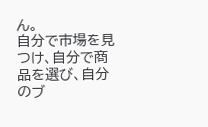ん。
自分で市場を見つけ、自分で商品を選び、自分のブ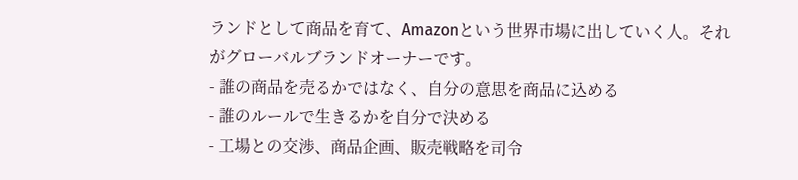ランドとして商品を育て、Amazonという世界市場に出していく人。それがグローバルブランドオーナーです。
- 誰の商品を売るかではなく、自分の意思を商品に込める
- 誰のルールで生きるかを自分で決める
- 工場との交渉、商品企画、販売戦略を司令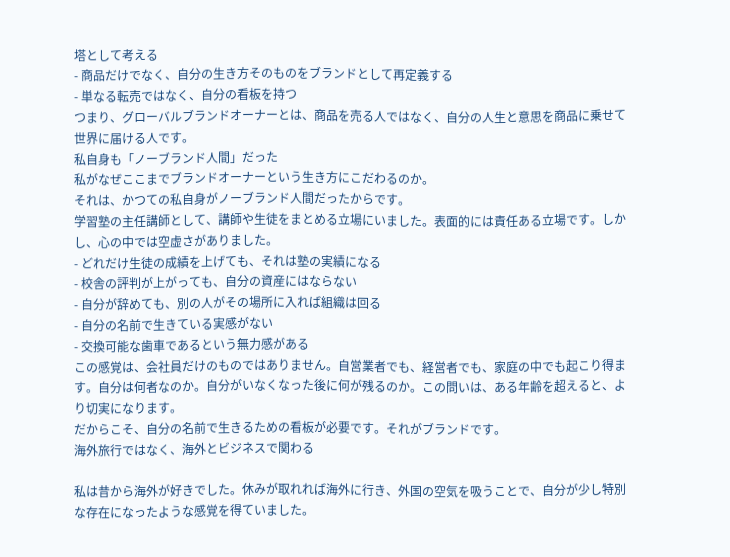塔として考える
- 商品だけでなく、自分の生き方そのものをブランドとして再定義する
- 単なる転売ではなく、自分の看板を持つ
つまり、グローバルブランドオーナーとは、商品を売る人ではなく、自分の人生と意思を商品に乗せて世界に届ける人です。
私自身も「ノーブランド人間」だった
私がなぜここまでブランドオーナーという生き方にこだわるのか。
それは、かつての私自身がノーブランド人間だったからです。
学習塾の主任講師として、講師や生徒をまとめる立場にいました。表面的には責任ある立場です。しかし、心の中では空虚さがありました。
- どれだけ生徒の成績を上げても、それは塾の実績になる
- 校舎の評判が上がっても、自分の資産にはならない
- 自分が辞めても、別の人がその場所に入れば組織は回る
- 自分の名前で生きている実感がない
- 交換可能な歯車であるという無力感がある
この感覚は、会社員だけのものではありません。自営業者でも、経営者でも、家庭の中でも起こり得ます。自分は何者なのか。自分がいなくなった後に何が残るのか。この問いは、ある年齢を超えると、より切実になります。
だからこそ、自分の名前で生きるための看板が必要です。それがブランドです。
海外旅行ではなく、海外とビジネスで関わる

私は昔から海外が好きでした。休みが取れれば海外に行き、外国の空気を吸うことで、自分が少し特別な存在になったような感覚を得ていました。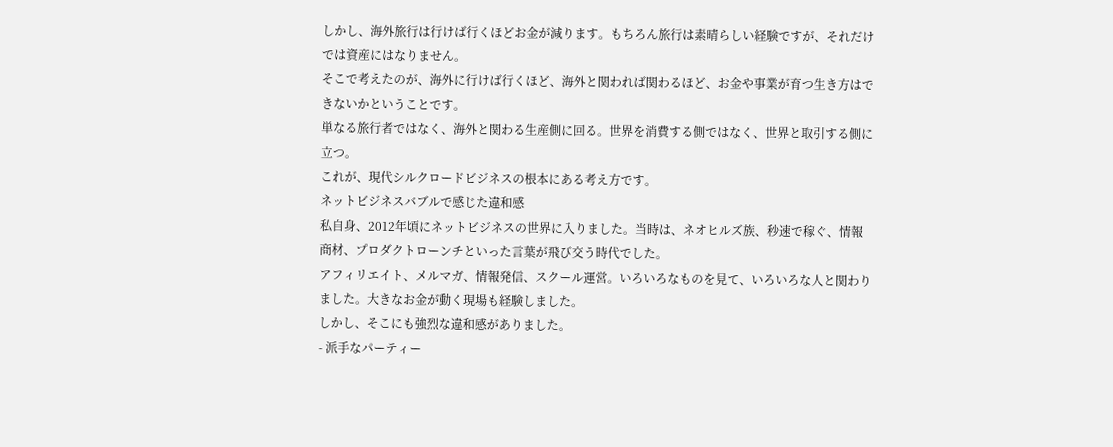しかし、海外旅行は行けば行くほどお金が減ります。もちろん旅行は素晴らしい経験ですが、それだけでは資産にはなりません。
そこで考えたのが、海外に行けば行くほど、海外と関われば関わるほど、お金や事業が育つ生き方はできないかということです。
単なる旅行者ではなく、海外と関わる生産側に回る。世界を消費する側ではなく、世界と取引する側に立つ。
これが、現代シルクロードビジネスの根本にある考え方です。
ネットビジネスバブルで感じた違和感
私自身、2012年頃にネットビジネスの世界に入りました。当時は、ネオヒルズ族、秒速で稼ぐ、情報商材、プロダクトローンチといった言葉が飛び交う時代でした。
アフィリエイト、メルマガ、情報発信、スクール運営。いろいろなものを見て、いろいろな人と関わりました。大きなお金が動く現場も経験しました。
しかし、そこにも強烈な違和感がありました。
- 派手なパーティー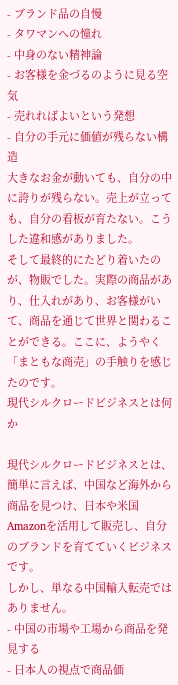- ブランド品の自慢
- タワマンへの憧れ
- 中身のない精神論
- お客様を金づるのように見る空気
- 売れればよいという発想
- 自分の手元に価値が残らない構造
大きなお金が動いても、自分の中に誇りが残らない。売上が立っても、自分の看板が育たない。こうした違和感がありました。
そして最終的にたどり着いたのが、物販でした。実際の商品があり、仕入れがあり、お客様がいて、商品を通じて世界と関わることができる。ここに、ようやく「まともな商売」の手触りを感じたのです。
現代シルクロードビジネスとは何か

現代シルクロードビジネスとは、簡単に言えば、中国など海外から商品を見つけ、日本や米国Amazonを活用して販売し、自分のブランドを育てていくビジネスです。
しかし、単なる中国輸入転売ではありません。
- 中国の市場や工場から商品を発見する
- 日本人の視点で商品価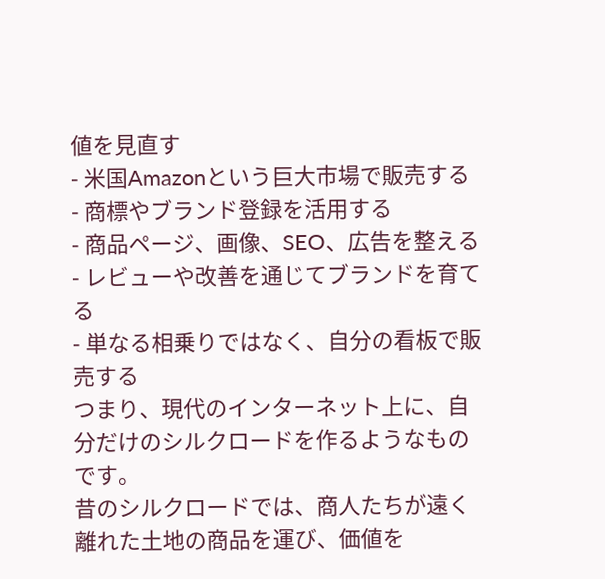値を見直す
- 米国Amazonという巨大市場で販売する
- 商標やブランド登録を活用する
- 商品ページ、画像、SEO、広告を整える
- レビューや改善を通じてブランドを育てる
- 単なる相乗りではなく、自分の看板で販売する
つまり、現代のインターネット上に、自分だけのシルクロードを作るようなものです。
昔のシルクロードでは、商人たちが遠く離れた土地の商品を運び、価値を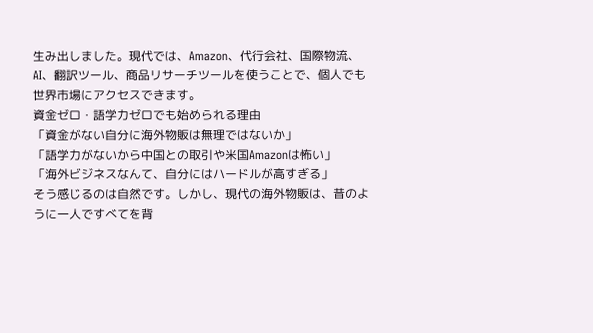生み出しました。現代では、Amazon、代行会社、国際物流、AI、翻訳ツール、商品リサーチツールを使うことで、個人でも世界市場にアクセスできます。
資金ゼロ・語学力ゼロでも始められる理由
「資金がない自分に海外物販は無理ではないか」
「語学力がないから中国との取引や米国Amazonは怖い」
「海外ビジネスなんて、自分にはハードルが高すぎる」
そう感じるのは自然です。しかし、現代の海外物販は、昔のように一人ですべてを背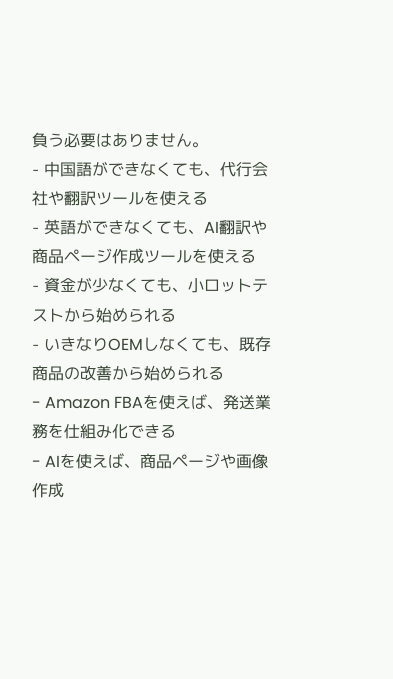負う必要はありません。
- 中国語ができなくても、代行会社や翻訳ツールを使える
- 英語ができなくても、AI翻訳や商品ページ作成ツールを使える
- 資金が少なくても、小ロットテストから始められる
- いきなりOEMしなくても、既存商品の改善から始められる
- Amazon FBAを使えば、発送業務を仕組み化できる
- AIを使えば、商品ページや画像作成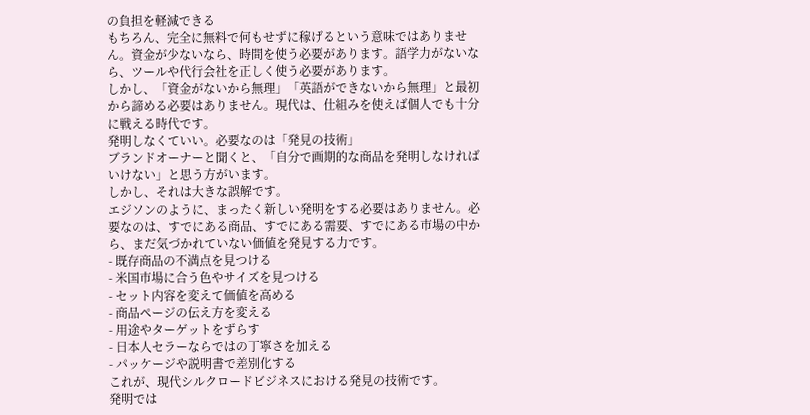の負担を軽減できる
もちろん、完全に無料で何もせずに稼げるという意味ではありません。資金が少ないなら、時間を使う必要があります。語学力がないなら、ツールや代行会社を正しく使う必要があります。
しかし、「資金がないから無理」「英語ができないから無理」と最初から諦める必要はありません。現代は、仕組みを使えば個人でも十分に戦える時代です。
発明しなくていい。必要なのは「発見の技術」
ブランドオーナーと聞くと、「自分で画期的な商品を発明しなければいけない」と思う方がいます。
しかし、それは大きな誤解です。
エジソンのように、まったく新しい発明をする必要はありません。必要なのは、すでにある商品、すでにある需要、すでにある市場の中から、まだ気づかれていない価値を発見する力です。
- 既存商品の不満点を見つける
- 米国市場に合う色やサイズを見つける
- セット内容を変えて価値を高める
- 商品ページの伝え方を変える
- 用途やターゲットをずらす
- 日本人セラーならではの丁寧さを加える
- パッケージや説明書で差別化する
これが、現代シルクロードビジネスにおける発見の技術です。
発明では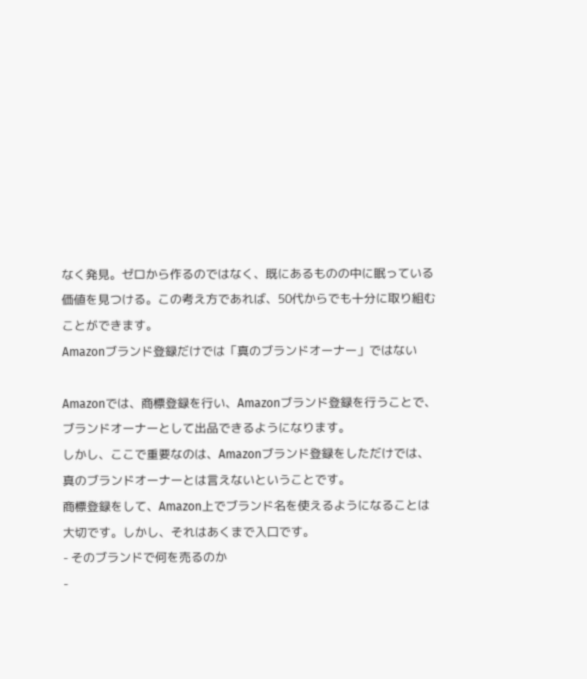なく発見。ゼロから作るのではなく、既にあるものの中に眠っている価値を見つける。この考え方であれば、50代からでも十分に取り組むことができます。
Amazonブランド登録だけでは「真のブランドオーナー」ではない

Amazonでは、商標登録を行い、Amazonブランド登録を行うことで、ブランドオーナーとして出品できるようになります。
しかし、ここで重要なのは、Amazonブランド登録をしただけでは、真のブランドオーナーとは言えないということです。
商標登録をして、Amazon上でブランド名を使えるようになることは大切です。しかし、それはあくまで入口です。
- そのブランドで何を売るのか
-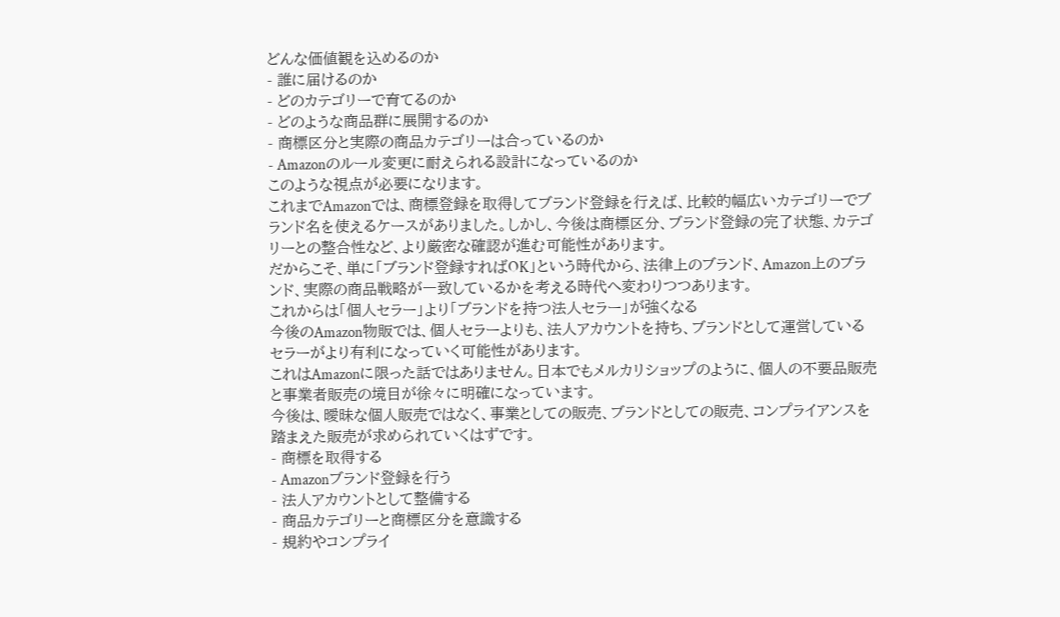どんな価値観を込めるのか
- 誰に届けるのか
- どのカテゴリーで育てるのか
- どのような商品群に展開するのか
- 商標区分と実際の商品カテゴリーは合っているのか
- Amazonのルール変更に耐えられる設計になっているのか
このような視点が必要になります。
これまでAmazonでは、商標登録を取得してブランド登録を行えば、比較的幅広いカテゴリーでブランド名を使えるケースがありました。しかし、今後は商標区分、ブランド登録の完了状態、カテゴリーとの整合性など、より厳密な確認が進む可能性があります。
だからこそ、単に「ブランド登録すればOK」という時代から、法律上のブランド、Amazon上のブランド、実際の商品戦略が一致しているかを考える時代へ変わりつつあります。
これからは「個人セラー」より「ブランドを持つ法人セラー」が強くなる
今後のAmazon物販では、個人セラーよりも、法人アカウントを持ち、ブランドとして運営しているセラーがより有利になっていく可能性があります。
これはAmazonに限った話ではありません。日本でもメルカリショップのように、個人の不要品販売と事業者販売の境目が徐々に明確になっています。
今後は、曖昧な個人販売ではなく、事業としての販売、ブランドとしての販売、コンプライアンスを踏まえた販売が求められていくはずです。
- 商標を取得する
- Amazonブランド登録を行う
- 法人アカウントとして整備する
- 商品カテゴリーと商標区分を意識する
- 規約やコンプライ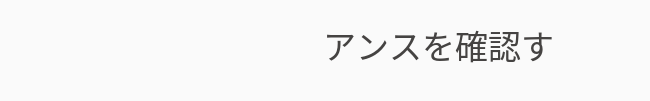アンスを確認す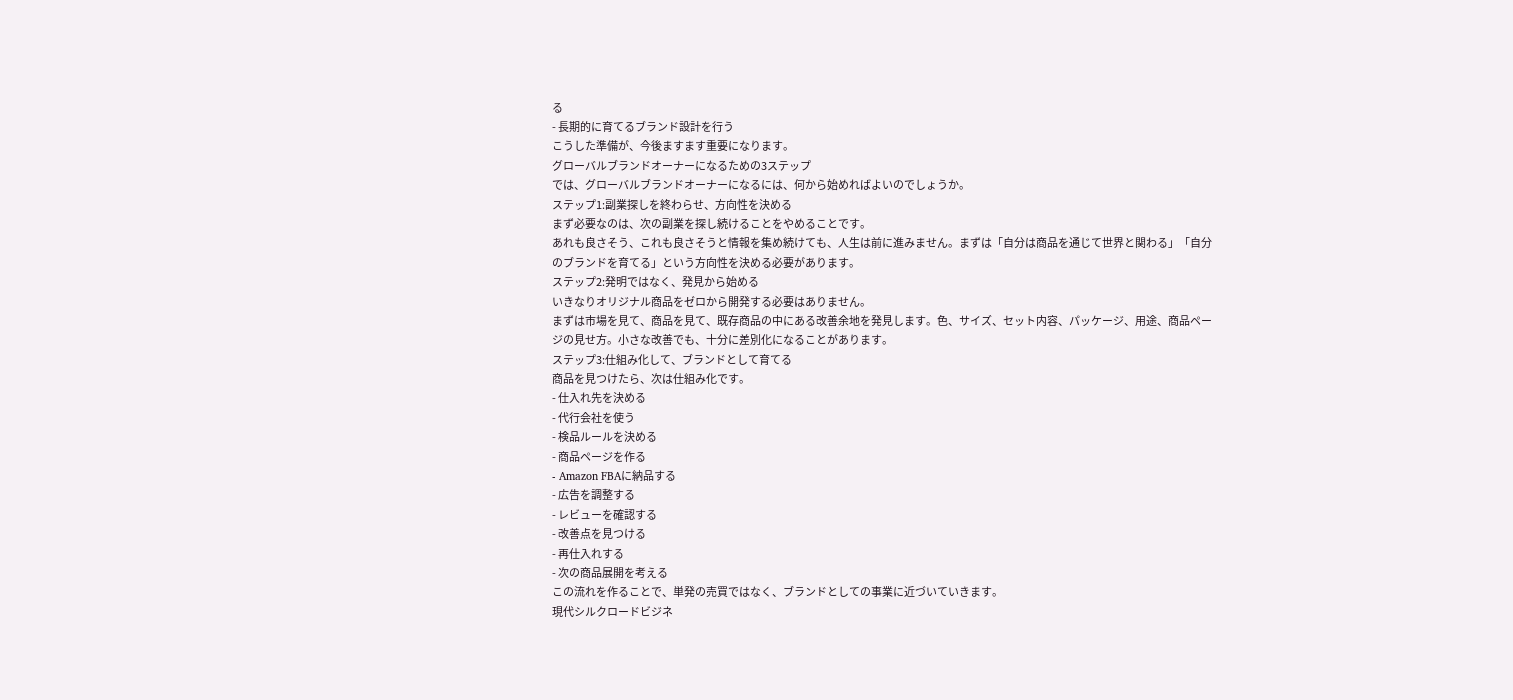る
- 長期的に育てるブランド設計を行う
こうした準備が、今後ますます重要になります。
グローバルブランドオーナーになるための3ステップ
では、グローバルブランドオーナーになるには、何から始めればよいのでしょうか。
ステップ1:副業探しを終わらせ、方向性を決める
まず必要なのは、次の副業を探し続けることをやめることです。
あれも良さそう、これも良さそうと情報を集め続けても、人生は前に進みません。まずは「自分は商品を通じて世界と関わる」「自分のブランドを育てる」という方向性を決める必要があります。
ステップ2:発明ではなく、発見から始める
いきなりオリジナル商品をゼロから開発する必要はありません。
まずは市場を見て、商品を見て、既存商品の中にある改善余地を発見します。色、サイズ、セット内容、パッケージ、用途、商品ページの見せ方。小さな改善でも、十分に差別化になることがあります。
ステップ3:仕組み化して、ブランドとして育てる
商品を見つけたら、次は仕組み化です。
- 仕入れ先を決める
- 代行会社を使う
- 検品ルールを決める
- 商品ページを作る
- Amazon FBAに納品する
- 広告を調整する
- レビューを確認する
- 改善点を見つける
- 再仕入れする
- 次の商品展開を考える
この流れを作ることで、単発の売買ではなく、ブランドとしての事業に近づいていきます。
現代シルクロードビジネ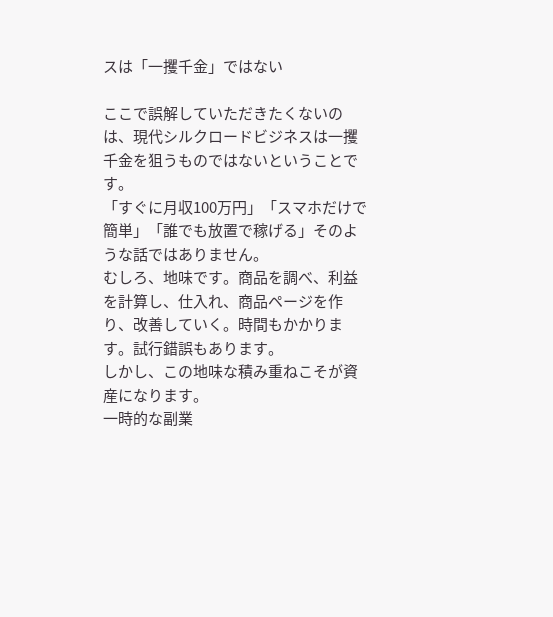スは「一攫千金」ではない

ここで誤解していただきたくないのは、現代シルクロードビジネスは一攫千金を狙うものではないということです。
「すぐに月収100万円」「スマホだけで簡単」「誰でも放置で稼げる」そのような話ではありません。
むしろ、地味です。商品を調べ、利益を計算し、仕入れ、商品ページを作り、改善していく。時間もかかります。試行錯誤もあります。
しかし、この地味な積み重ねこそが資産になります。
一時的な副業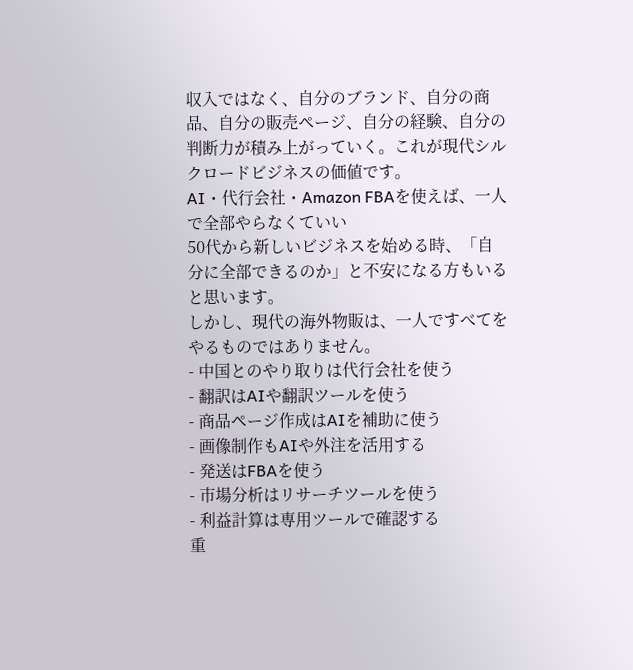収入ではなく、自分のブランド、自分の商品、自分の販売ページ、自分の経験、自分の判断力が積み上がっていく。これが現代シルクロードビジネスの価値です。
AI・代行会社・Amazon FBAを使えば、一人で全部やらなくていい
50代から新しいビジネスを始める時、「自分に全部できるのか」と不安になる方もいると思います。
しかし、現代の海外物販は、一人ですべてをやるものではありません。
- 中国とのやり取りは代行会社を使う
- 翻訳はAIや翻訳ツールを使う
- 商品ページ作成はAIを補助に使う
- 画像制作もAIや外注を活用する
- 発送はFBAを使う
- 市場分析はリサーチツールを使う
- 利益計算は専用ツールで確認する
重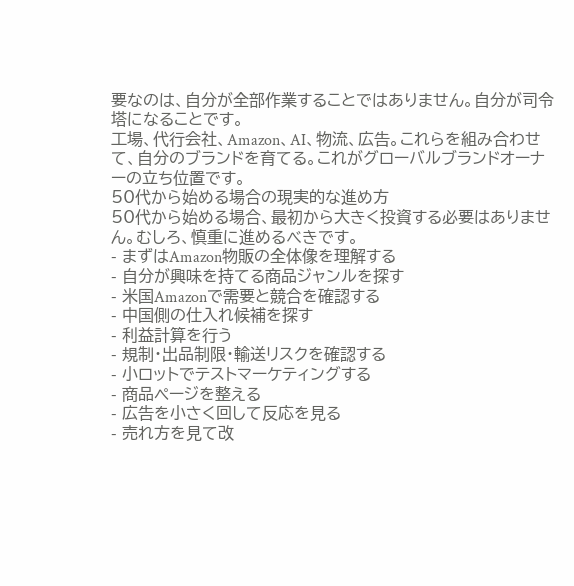要なのは、自分が全部作業することではありません。自分が司令塔になることです。
工場、代行会社、Amazon、AI、物流、広告。これらを組み合わせて、自分のブランドを育てる。これがグローバルブランドオーナーの立ち位置です。
50代から始める場合の現実的な進め方
50代から始める場合、最初から大きく投資する必要はありません。むしろ、慎重に進めるべきです。
- まずはAmazon物販の全体像を理解する
- 自分が興味を持てる商品ジャンルを探す
- 米国Amazonで需要と競合を確認する
- 中国側の仕入れ候補を探す
- 利益計算を行う
- 規制・出品制限・輸送リスクを確認する
- 小ロットでテストマーケティングする
- 商品ページを整える
- 広告を小さく回して反応を見る
- 売れ方を見て改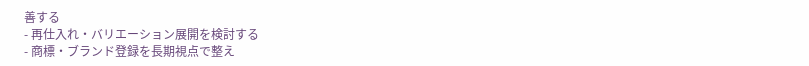善する
- 再仕入れ・バリエーション展開を検討する
- 商標・ブランド登録を長期視点で整え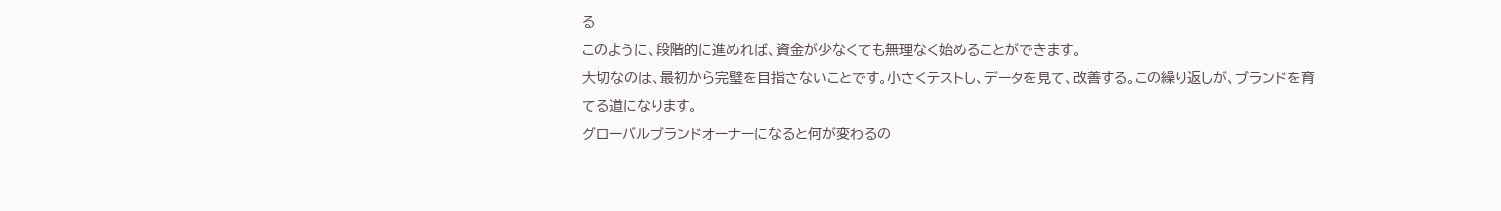る
このように、段階的に進めれば、資金が少なくても無理なく始めることができます。
大切なのは、最初から完璧を目指さないことです。小さくテストし、データを見て、改善する。この繰り返しが、ブランドを育てる道になります。
グローバルブランドオーナーになると何が変わるの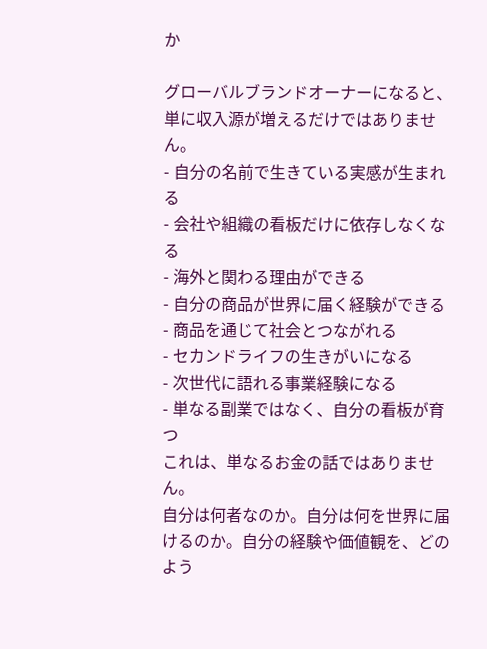か

グローバルブランドオーナーになると、単に収入源が増えるだけではありません。
- 自分の名前で生きている実感が生まれる
- 会社や組織の看板だけに依存しなくなる
- 海外と関わる理由ができる
- 自分の商品が世界に届く経験ができる
- 商品を通じて社会とつながれる
- セカンドライフの生きがいになる
- 次世代に語れる事業経験になる
- 単なる副業ではなく、自分の看板が育つ
これは、単なるお金の話ではありません。
自分は何者なのか。自分は何を世界に届けるのか。自分の経験や価値観を、どのよう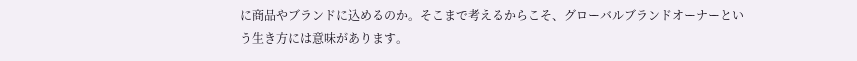に商品やブランドに込めるのか。そこまで考えるからこそ、グローバルブランドオーナーという生き方には意味があります。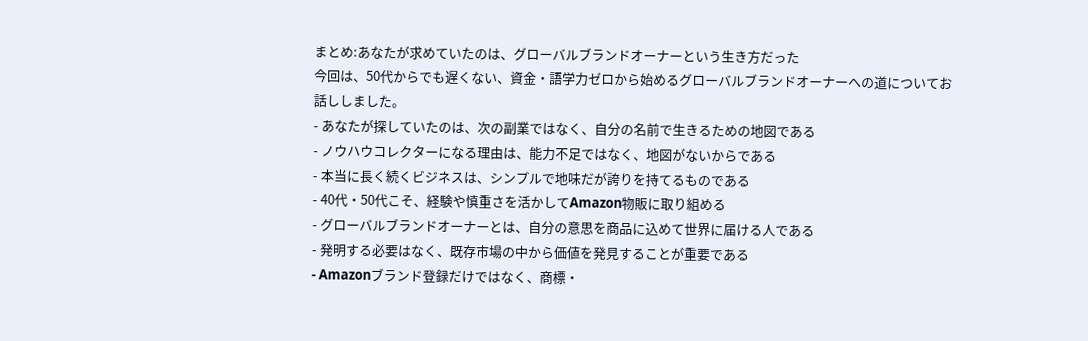まとめ:あなたが求めていたのは、グローバルブランドオーナーという生き方だった
今回は、50代からでも遅くない、資金・語学力ゼロから始めるグローバルブランドオーナーへの道についてお話ししました。
- あなたが探していたのは、次の副業ではなく、自分の名前で生きるための地図である
- ノウハウコレクターになる理由は、能力不足ではなく、地図がないからである
- 本当に長く続くビジネスは、シンプルで地味だが誇りを持てるものである
- 40代・50代こそ、経験や慎重さを活かしてAmazon物販に取り組める
- グローバルブランドオーナーとは、自分の意思を商品に込めて世界に届ける人である
- 発明する必要はなく、既存市場の中から価値を発見することが重要である
- Amazonブランド登録だけではなく、商標・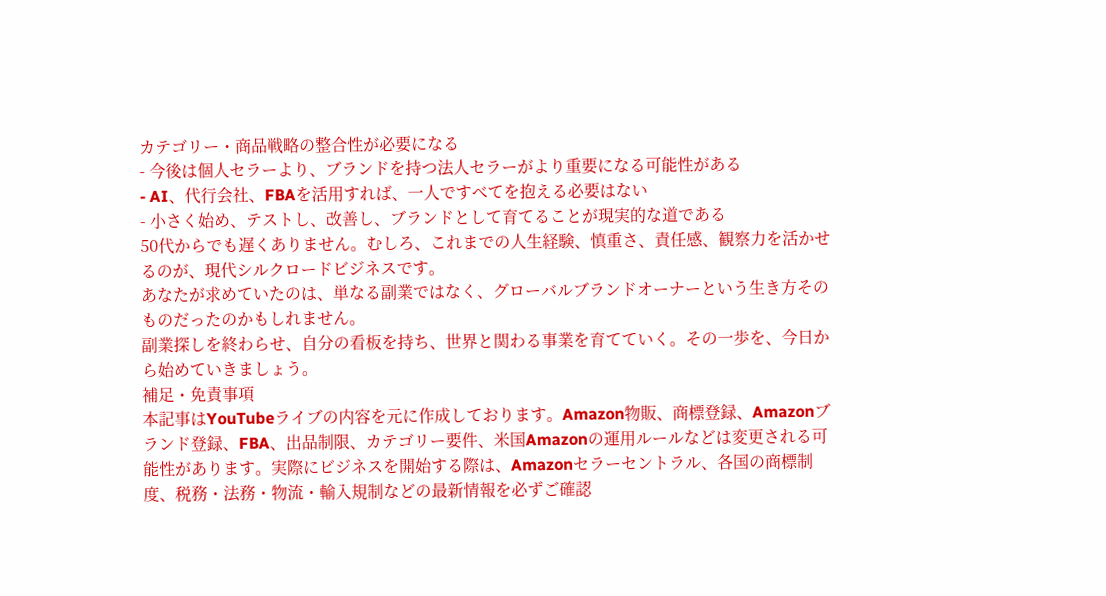カテゴリー・商品戦略の整合性が必要になる
- 今後は個人セラーより、ブランドを持つ法人セラーがより重要になる可能性がある
- AI、代行会社、FBAを活用すれば、一人ですべてを抱える必要はない
- 小さく始め、テストし、改善し、ブランドとして育てることが現実的な道である
50代からでも遅くありません。むしろ、これまでの人生経験、慎重さ、責任感、観察力を活かせるのが、現代シルクロードビジネスです。
あなたが求めていたのは、単なる副業ではなく、グローバルブランドオーナーという生き方そのものだったのかもしれません。
副業探しを終わらせ、自分の看板を持ち、世界と関わる事業を育てていく。その一歩を、今日から始めていきましょう。
補足・免責事項
本記事はYouTubeライブの内容を元に作成しております。Amazon物販、商標登録、Amazonブランド登録、FBA、出品制限、カテゴリー要件、米国Amazonの運用ルールなどは変更される可能性があります。実際にビジネスを開始する際は、Amazonセラーセントラル、各国の商標制度、税務・法務・物流・輸入規制などの最新情報を必ずご確認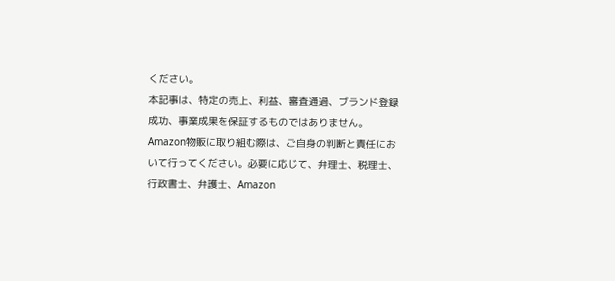ください。
本記事は、特定の売上、利益、審査通過、ブランド登録成功、事業成果を保証するものではありません。Amazon物販に取り組む際は、ご自身の判断と責任において行ってください。必要に応じて、弁理士、税理士、行政書士、弁護士、Amazon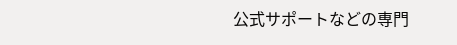公式サポートなどの専門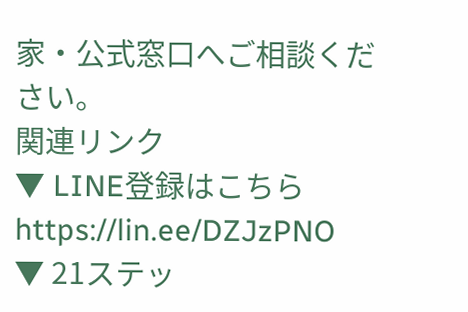家・公式窓口へご相談ください。
関連リンク
▼ LINE登録はこちら
https://lin.ee/DZJzPNO
▼ 21ステッ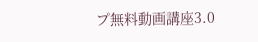プ無料動画講座3.0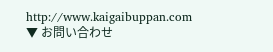http://www.kaigaibuppan.com
▼ お問い合わせ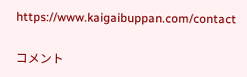https://www.kaigaibuppan.com/contact

コメント